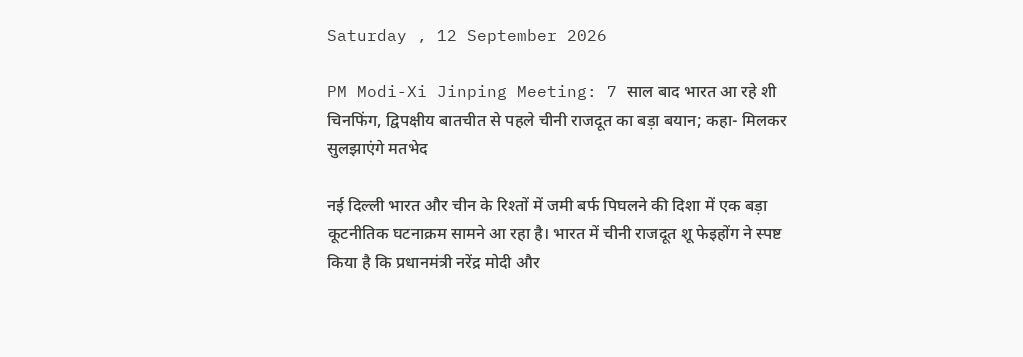Saturday , 12 September 2026

PM Modi-Xi Jinping Meeting: 7 साल बाद भारत आ रहे शी चिनफिंग, द्विपक्षीय बातचीत से पहले चीनी राजदूत का बड़ा बयान; कहा- मिलकर सुलझाएंगे मतभेद

नई दिल्ली भारत और चीन के रिश्तों में जमी बर्फ पिघलने की दिशा में एक बड़ा कूटनीतिक घटनाक्रम सामने आ रहा है। भारत में चीनी राजदूत शू फेइहोंग ने स्पष्ट किया है कि प्रधानमंत्री नरेंद्र मोदी और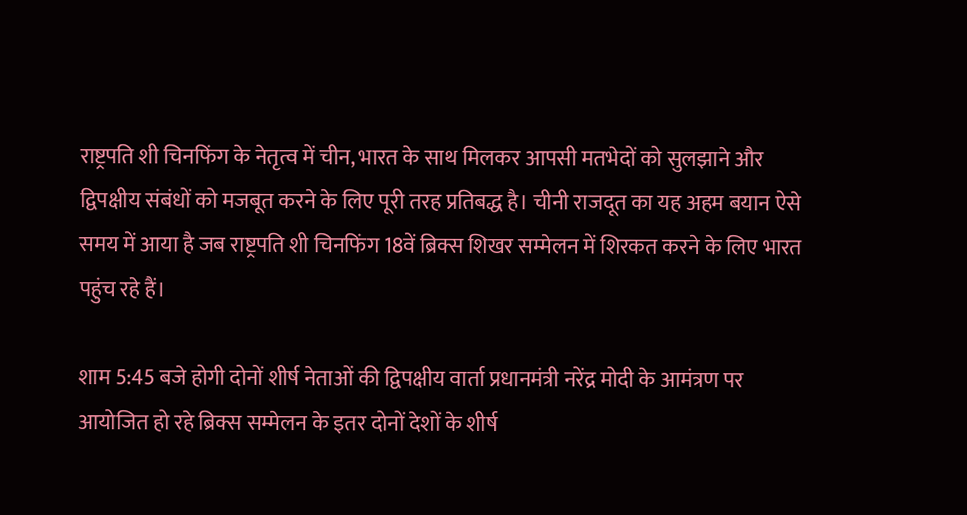राष्ट्रपति शी चिनफिंग के नेतृत्व में चीन, भारत के साथ मिलकर आपसी मतभेदों को सुलझाने और द्विपक्षीय संबंधों को मजबूत करने के लिए पूरी तरह प्रतिबद्ध है। चीनी राजदूत का यह अहम बयान ऐसे समय में आया है जब राष्ट्रपति शी चिनफिंग 18वें ब्रिक्स शिखर सम्मेलन में शिरकत करने के लिए भारत पहुंच रहे हैं।

शाम 5:45 बजे होगी दोनों शीर्ष नेताओं की द्विपक्षीय वार्ता प्रधानमंत्री नरेंद्र मोदी के आमंत्रण पर आयोजित हो रहे ब्रिक्स सम्मेलन के इतर दोनों देशों के शीर्ष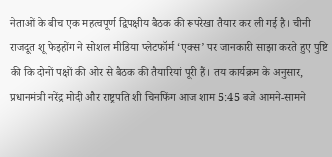नेताओं के बीच एक महत्वपूर्ण द्विपक्षीय बैठक की रूपरेखा तैयार कर ली गई है। चीनी राजदूत शू फेइहोंग ने सोशल मीडिया प्लेटफॉर्म ‘एक्स’ पर जानकारी साझा करते हुए पुष्टि की कि दोनों पक्षों की ओर से बैठक की तैयारियां पूरी हैं। तय कार्यक्रम के अनुसार, प्रधानमंत्री नरेंद्र मोदी और राष्ट्रपति शी चिनफिंग आज शाम 5:45 बजे आमने-सामने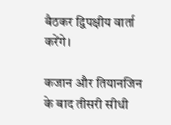बैठकर द्विपक्षीय वार्ता करेंगे।

कजान और तियानजिन के बाद तीसरी सीधी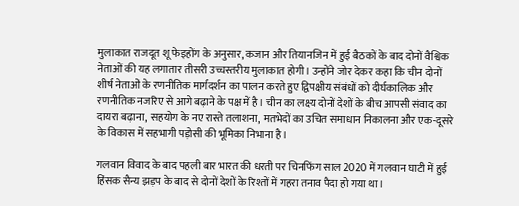मुलाकात राजदूत शू फेइहोंग के अनुसार, कजान और तियानजिन में हुई बैठकों के बाद दोनों वैश्विक नेताओं की यह लगातार तीसरी उच्चस्तरीय मुलाकात होगी। उन्होंने जोर देकर कहा कि चीन दोनों शीर्ष नेताओं के रणनीतिक मार्गदर्शन का पालन करते हुए द्विपक्षीय संबंधों को दीर्घकालिक और रणनीतिक नजरिए से आगे बढ़ाने के पक्ष में है। चीन का लक्ष्य दोनों देशों के बीच आपसी संवाद का दायरा बढ़ाना, सहयोग के नए रास्ते तलाशना, मतभेदों का उचित समाधान निकालना और एक-दूसरे के विकास में सहभागी पड़ोसी की भूमिका निभाना है।

गलवान विवाद के बाद पहली बार भारत की धरती पर चिनफिंग साल 2020 में गलवान घाटी में हुई हिंसक सैन्य झड़प के बाद से दोनों देशों के रिश्तों में गहरा तनाव पैदा हो गया था।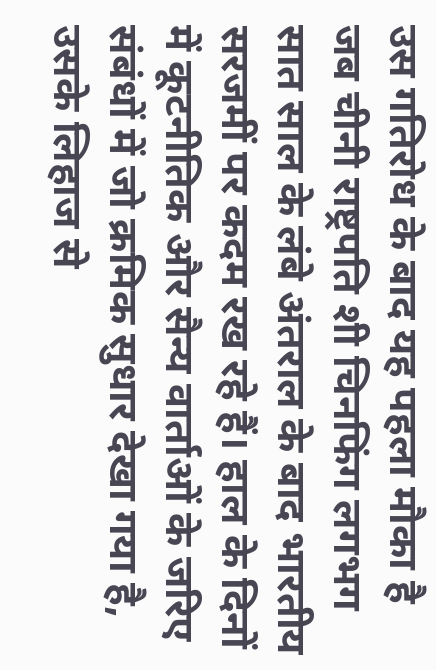उस गतिरोध के बाद यह पहला मौका है जब चीनी राष्ट्रपति शी चिनफिंग लगभग सात साल के लंबे अंतराल के बाद भारतीय सरजमीं पर कदम रख रहे हैं। हाल के दिनों में कूटनीतिक और सैन्य वार्ताओं के जरिए संबंधों में जो क्रमिक सुधार देखा गया है, उसके लिहाज से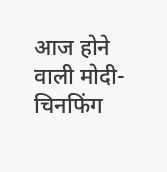आज होने वाली मोदी-चिनफिंग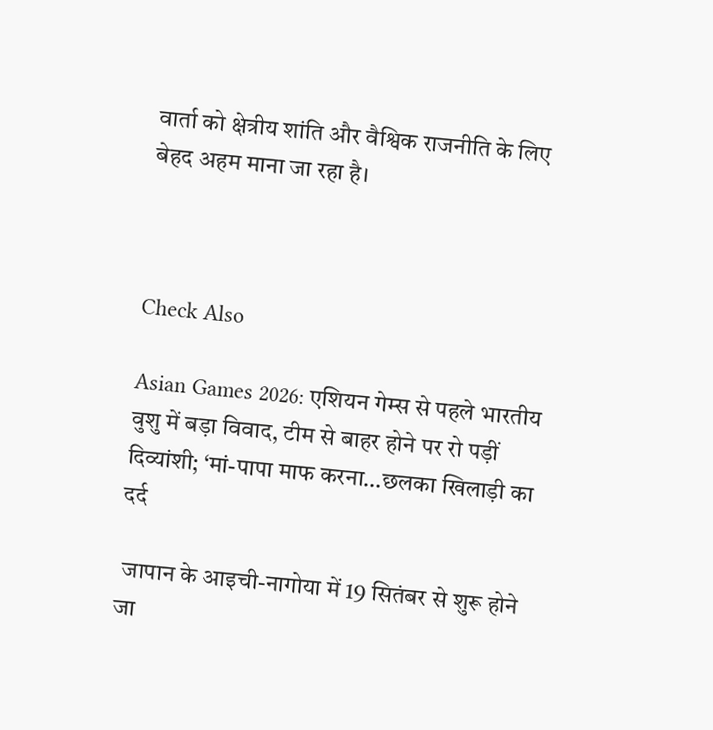वार्ता को क्षेत्रीय शांति और वैश्विक राजनीति के लिए बेहद अहम माना जा रहा है।



Check Also

Asian Games 2026: एशियन गेम्स से पहले भारतीय वुशु में बड़ा विवाद, टीम से बाहर होने पर रो पड़ीं दिव्यांशी; ‘मां-पापा माफ करना…छलका खिलाड़ी का दर्द

 जापान के आइची-नागोया में 19 सितंबर से शुरू होने जा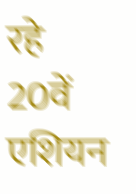रहे 20वें एशियन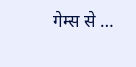गेम्स से …